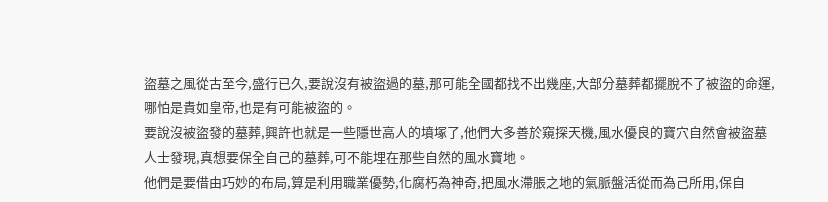盜墓之風從古至今,盛行已久,要說沒有被盜過的墓,那可能全國都找不出幾座,大部分墓葬都擺脫不了被盜的命運,哪怕是貴如皇帝,也是有可能被盜的。
要說沒被盜發的墓葬,興許也就是一些隱世高人的墳塚了,他們大多善於窺探天機,風水優良的寶穴自然會被盜墓人士發現,真想要保全自己的墓葬,可不能埋在那些自然的風水寶地。
他們是要借由巧妙的布局,算是利用職業優勢,化腐朽為神奇,把風水滯脹之地的氣脈盤活從而為己所用,保自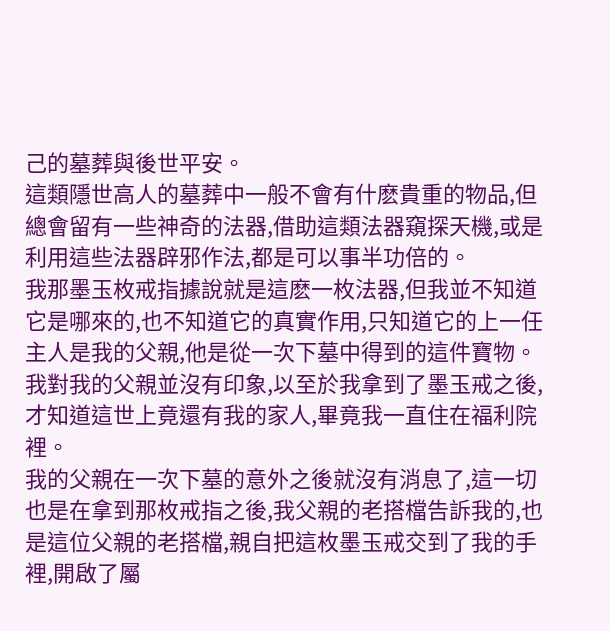己的墓葬與後世平安。
這類隱世高人的墓葬中一般不會有什麽貴重的物品,但總會留有一些神奇的法器,借助這類法器窺探天機,或是利用這些法器辟邪作法,都是可以事半功倍的。
我那墨玉枚戒指據說就是這麽一枚法器,但我並不知道它是哪來的,也不知道它的真實作用,只知道它的上一任主人是我的父親,他是從一次下墓中得到的這件寶物。
我對我的父親並沒有印象,以至於我拿到了墨玉戒之後,才知道這世上竟還有我的家人,畢竟我一直住在福利院裡。
我的父親在一次下墓的意外之後就沒有消息了,這一切也是在拿到那枚戒指之後,我父親的老搭檔告訴我的,也是這位父親的老搭檔,親自把這枚墨玉戒交到了我的手裡,開啟了屬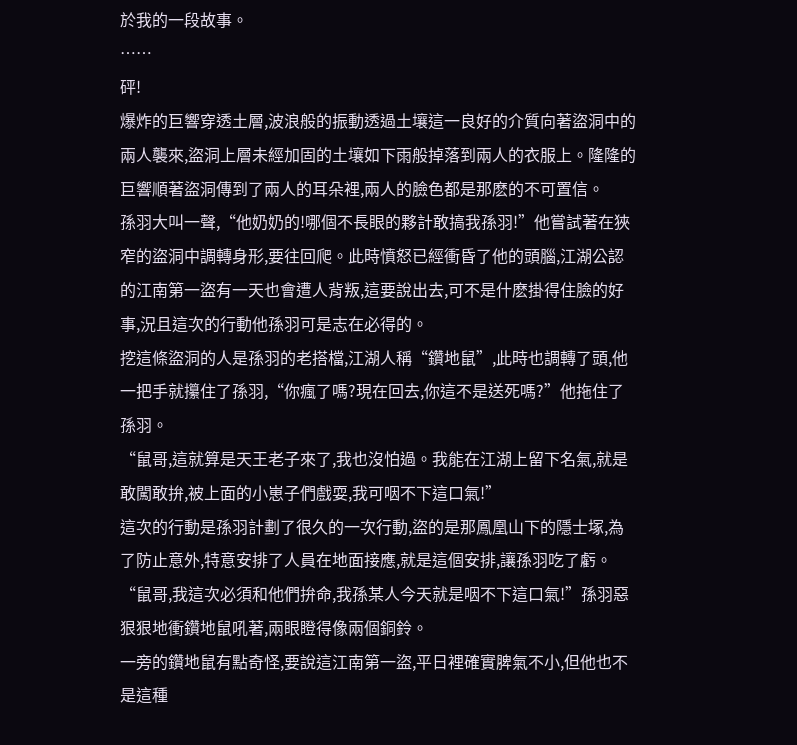於我的一段故事。
……
砰!
爆炸的巨響穿透土層,波浪般的振動透過土壤這一良好的介質向著盜洞中的兩人襲來,盜洞上層未經加固的土壤如下雨般掉落到兩人的衣服上。隆隆的巨響順著盜洞傳到了兩人的耳朵裡,兩人的臉色都是那麽的不可置信。
孫羽大叫一聲,“他奶奶的!哪個不長眼的夥計敢搞我孫羽!”他嘗試著在狹窄的盜洞中調轉身形,要往回爬。此時憤怒已經衝昏了他的頭腦,江湖公認的江南第一盜有一天也會遭人背叛,這要說出去,可不是什麽掛得住臉的好事,況且這次的行動他孫羽可是志在必得的。
挖這條盜洞的人是孫羽的老搭檔,江湖人稱“鑽地鼠”,此時也調轉了頭,他一把手就攥住了孫羽,“你瘋了嗎?現在回去,你這不是送死嗎?”他拖住了孫羽。
“鼠哥,這就算是天王老子來了,我也沒怕過。我能在江湖上留下名氣,就是敢闖敢拚,被上面的小崽子們戲耍,我可咽不下這口氣!”
這次的行動是孫羽計劃了很久的一次行動,盜的是那鳳凰山下的隱士塚,為了防止意外,特意安排了人員在地面接應,就是這個安排,讓孫羽吃了虧。
“鼠哥,我這次必須和他們拚命,我孫某人今天就是咽不下這口氣!”孫羽惡狠狠地衝鑽地鼠吼著,兩眼瞪得像兩個銅鈴。
一旁的鑽地鼠有點奇怪,要說這江南第一盜,平日裡確實脾氣不小,但他也不是這種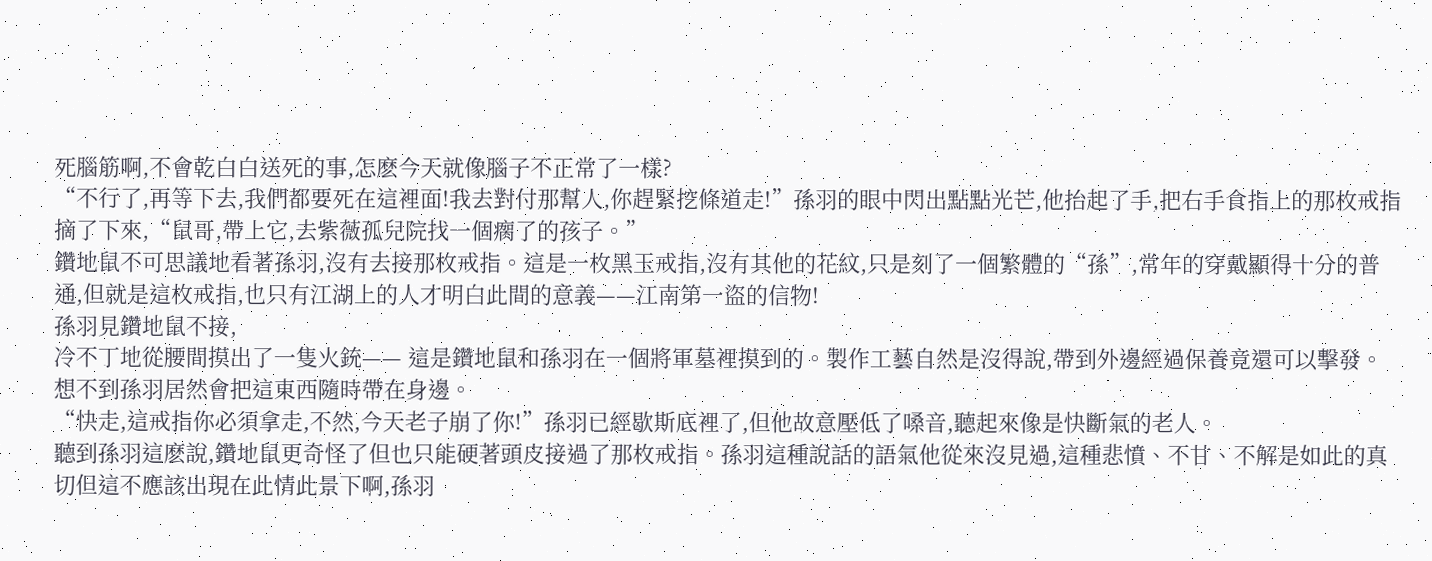死腦筋啊,不會乾白白送死的事,怎麽今天就像腦子不正常了一樣?
“不行了,再等下去,我們都要死在這裡面!我去對付那幫人,你趕緊挖條道走!”孫羽的眼中閃出點點光芒,他抬起了手,把右手食指上的那枚戒指摘了下來,“鼠哥,帶上它,去紫薇孤兒院找一個瘸了的孩子。”
鑽地鼠不可思議地看著孫羽,沒有去接那枚戒指。這是一枚黑玉戒指,沒有其他的花紋,只是刻了一個繁體的“孫”,常年的穿戴顯得十分的普通,但就是這枚戒指,也只有江湖上的人才明白此間的意義——江南第一盜的信物!
孫羽見鑽地鼠不接,
冷不丁地從腰間摸出了一隻火銃—— 這是鑽地鼠和孫羽在一個將軍墓裡摸到的。製作工藝自然是沒得說,帶到外邊經過保養竟還可以擊發。想不到孫羽居然會把這東西隨時帶在身邊。
“快走,這戒指你必須拿走,不然,今天老子崩了你!”孫羽已經歇斯底裡了,但他故意壓低了嗓音,聽起來像是快斷氣的老人。
聽到孫羽這麽說,鑽地鼠更奇怪了但也只能硬著頭皮接過了那枚戒指。孫羽這種說話的語氣他從來沒見過,這種悲憤、不甘、不解是如此的真切但這不應該出現在此情此景下啊,孫羽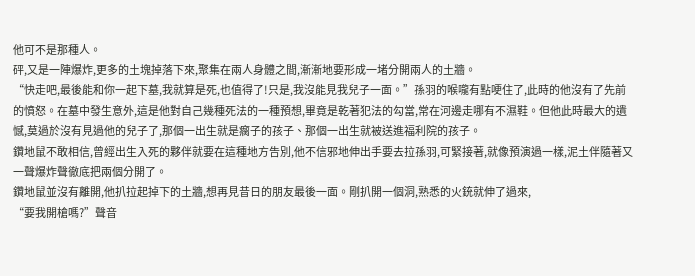他可不是那種人。
砰,又是一陣爆炸,更多的土塊掉落下來,聚集在兩人身體之間,漸漸地要形成一堵分開兩人的土牆。
“快走吧,最後能和你一起下墓,我就算是死,也值得了!只是,我沒能見我兒子一面。”孫羽的喉嚨有點哽住了,此時的他沒有了先前的憤怒。在墓中發生意外,這是他對自己幾種死法的一種預想,畢竟是乾著犯法的勾當,常在河邊走哪有不濕鞋。但他此時最大的遺憾,莫過於沒有見過他的兒子了,那個一出生就是瘸子的孩子、那個一出生就被送進福利院的孩子。
鑽地鼠不敢相信,曾經出生入死的夥伴就要在這種地方告別,他不信邪地伸出手要去拉孫羽,可緊接著,就像預演過一樣,泥土伴隨著又一聲爆炸聲徹底把兩個分開了。
鑽地鼠並沒有離開,他扒拉起掉下的土牆,想再見昔日的朋友最後一面。剛扒開一個洞,熟悉的火銃就伸了過來,
“要我開槍嗎?”聲音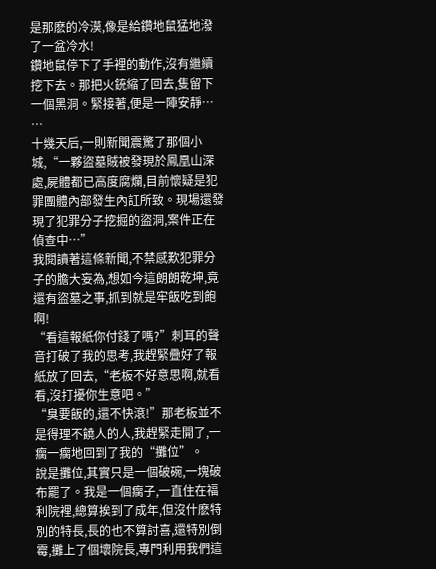是那麽的冷漠,像是給鑽地鼠猛地潑了一盆冷水!
鑽地鼠停下了手裡的動作,沒有繼續挖下去。那把火銃縮了回去,隻留下一個黑洞。緊接著,便是一陣安靜…
…
十幾天后,一則新聞震驚了那個小城,“一夥盜墓賊被發現於鳳凰山深處,屍體都已高度腐爛,目前懷疑是犯罪團體內部發生內訌所致。現場還發現了犯罪分子挖掘的盜洞,案件正在偵查中…”
我閱讀著這條新聞,不禁感歎犯罪分子的膽大妄為,想如今這朗朗乾坤,竟還有盜墓之事,抓到就是牢飯吃到飽啊!
“看這報紙你付錢了嗎?”刺耳的聲音打破了我的思考,我趕緊疊好了報紙放了回去,“老板不好意思啊,就看看,沒打擾你生意吧。”
“臭要飯的,還不快滾!”那老板並不是得理不饒人的人,我趕緊走開了,一瘸一瘸地回到了我的“攤位”。
說是攤位,其實只是一個破碗,一塊破布罷了。我是一個瘸子,一直住在福利院裡,總算挨到了成年,但沒什麽特別的特長,長的也不算討喜,還特別倒霉,攤上了個壞院長,專門利用我們這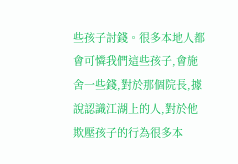些孩子討錢。很多本地人都會可憐我們這些孩子,會施舍一些錢,對於那個院長,據說認識江湖上的人,對於他欺壓孩子的行為很多本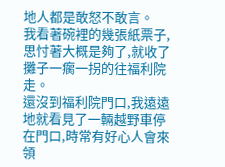地人都是敢怒不敢言。
我看著碗裡的幾張紙票子,思忖著大概是夠了,就收了攤子一瘸一拐的往福利院走。
還沒到福利院門口,我遠遠地就看見了一輛越野車停在門口,時常有好心人會來領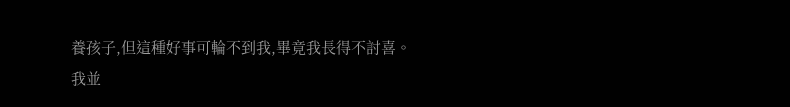養孩子,但這種好事可輪不到我,畢竟我長得不討喜。
我並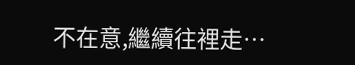不在意,繼續往裡走…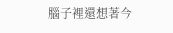腦子裡還想著今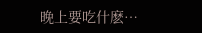晚上要吃什麽…